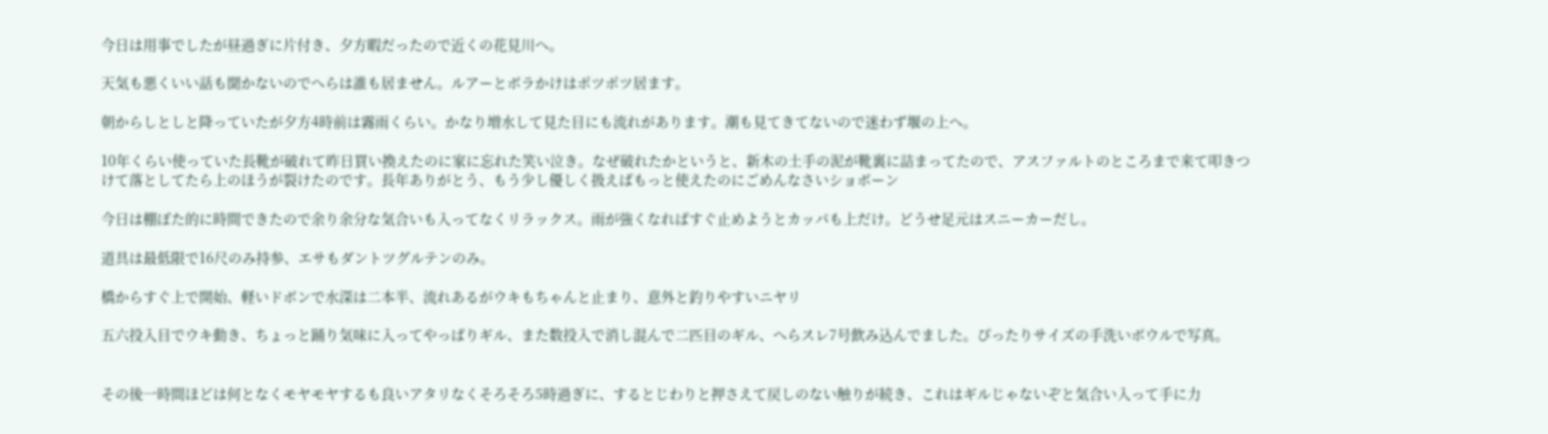今日は用事でしたが昼過ぎに片付き、夕方暇だったので近くの花見川へ。

天気も悪くいい話も聞かないのでへらは誰も居ません。ルアーとボラかけはポツポツ居ます。

朝からしとしと降っていたが夕方4時前は霧雨くらい。かなり増水して見た目にも流れがあります。潮も見てきてないので迷わず堰の上へ。

10年くらい使っていた長靴が破れて昨日買い換えたのに家に忘れた笑い泣き。なぜ破れたかというと、新木の土手の泥が靴裏に詰まってたので、アスファルトのところまで来て叩きつけて落としてたら上のほうが裂けたのです。長年ありがとう、もう少し優しく扱えばもっと使えたのにごめんなさいショボーン

今日は棚ぼた的に時間できたので余り余分な気合いも入ってなくリラックス。雨が強くなればすぐ止めようとカッパも上だけ。どうせ足元はスニーカーだし。

道具は最低限で16尺のみ持参、エサもダントツグルテンのみ。

橋からすぐ上で開始、軽いドボンで水深は二本半、流れあるがウキもちゃんと止まり、意外と釣りやすいニヤリ

五六投入目でウキ動き、ちょっと踊り気味に入ってやっぱりギル、また数投入で消し混んで二匹目のギル、へらスレ7号飲み込んでました。ぴったりサイズの手洗いボウルで写真。


その後一時間ほどは何となくモヤモヤするも良いアタリなくそろそろ5時過ぎに、するとじわりと押さえて戻しのない触りが続き、これはギルじゃないぞと気合い入って手に力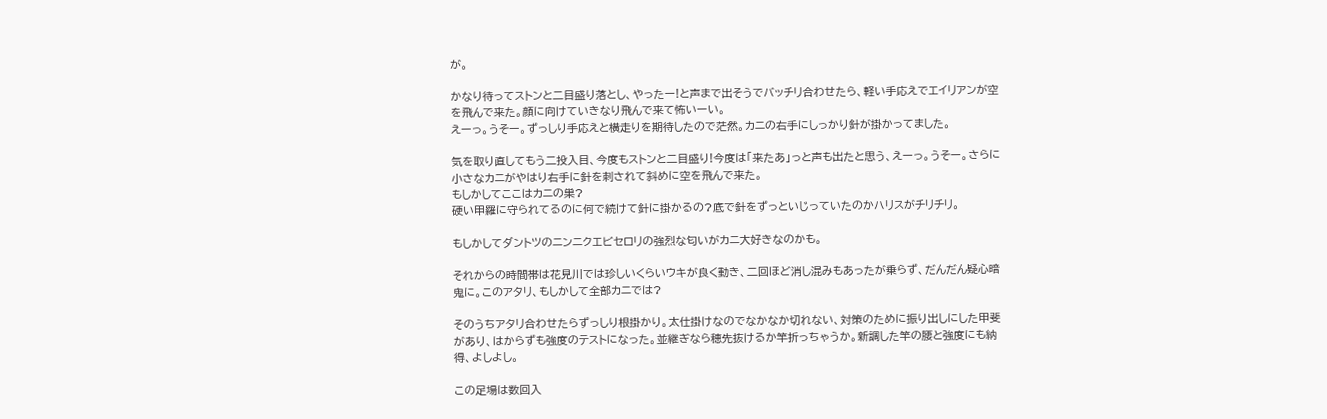が。

かなり待ってストンと二目盛り落とし、やったー!と声まで出そうでバッチリ合わせたら、軽い手応えでエイリアンが空を飛んで来た。顔に向けていきなり飛んで来て怖いーい。
えーっ。うそー。ずっしり手応えと横走りを期待したので茫然。カニの右手にしっかり針が掛かってました。

気を取り直してもう二投入目、今度もストンと二目盛り!今度は「来たあ」っと声も出たと思う、えーっ。うそー。さらに小さなカニがやはり右手に針を刺されて斜めに空を飛んで来た。
もしかしてここはカニの巣?
硬い甲羅に守られてるのに何で続けて針に掛かるの?底で針をずっといじっていたのかハリスがチリチリ。

もしかしてダントツのニンニクエビセロリの強烈な匂いがカニ大好きなのかも。

それからの時間帯は花見川では珍しいくらいウキが良く動き、二回ほど消し混みもあったが乗らず、だんだん疑心暗鬼に。このアタリ、もしかして全部カニでは?

そのうちアタリ合わせたらずっしり根掛かり。太仕掛けなのでなかなか切れない、対策のために振り出しにした甲斐があり、はからずも強度のテストになった。並継ぎなら穂先抜けるか竿折っちゃうか。新調した竿の腰と強度にも納得、よしよし。

この足場は数回入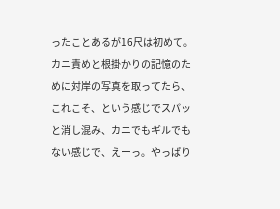ったことあるが16尺は初めて。
カニ責めと根掛かりの記憶のために対岸の写真を取ってたら、これこそ、という感じでスパッと消し混み、カニでもギルでもない感じで、えーっ。やっぱり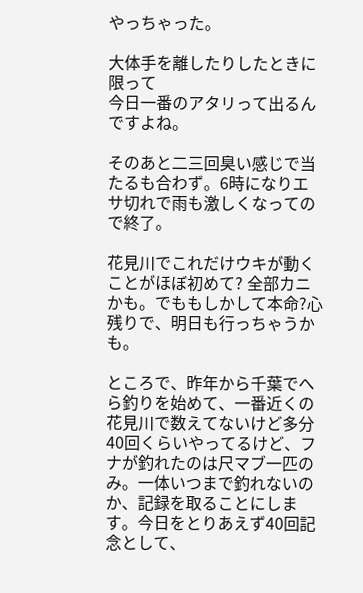やっちゃった。

大体手を離したりしたときに限って
今日一番のアタリって出るんですよね。

そのあと二三回臭い感じで当たるも合わず。6時になりエサ切れで雨も激しくなってので終了。

花見川でこれだけウキが動くことがほぼ初めて? 全部カニかも。でももしかして本命?心残りで、明日も行っちゃうかも。

ところで、昨年から千葉でへら釣りを始めて、一番近くの花見川で数えてないけど多分40回くらいやってるけど、フナが釣れたのは尺マブ一匹のみ。一体いつまで釣れないのか、記録を取ることにします。今日をとりあえず40回記念として、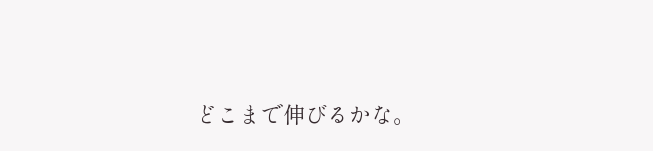どこまで伸びるかな。